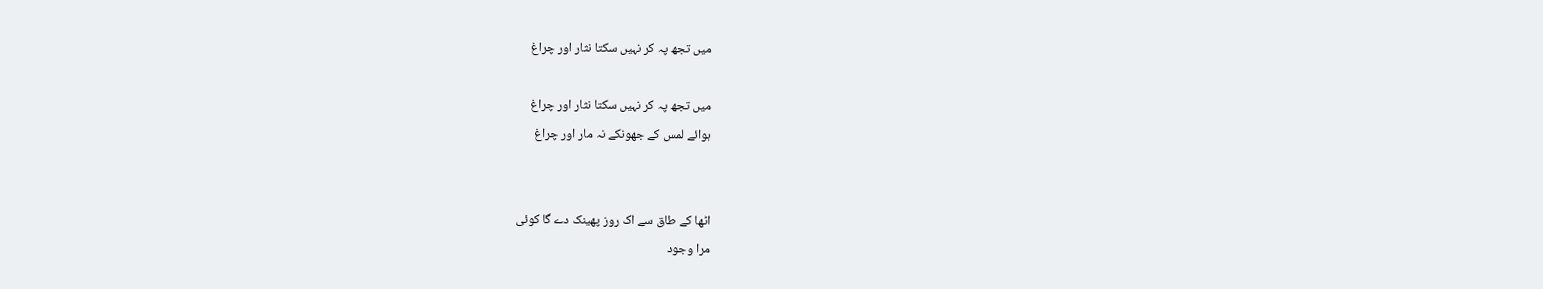میں تجھ پہ کر نہیں سکتا نثار اور چراغ

میں تجھ پہ کر نہیں سکتا نثار اور چراغ
ہوائے لمس کے جھونکے نہ مار اور چراغ


اٹھا کے طاق سے اک روز پھینک دے گا کوئی
مرا وجود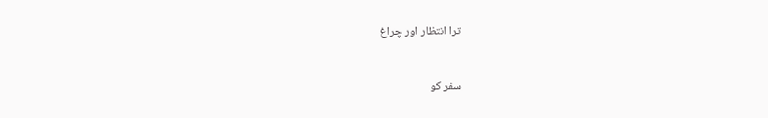ترا انتظار اور چراغ


سفر کو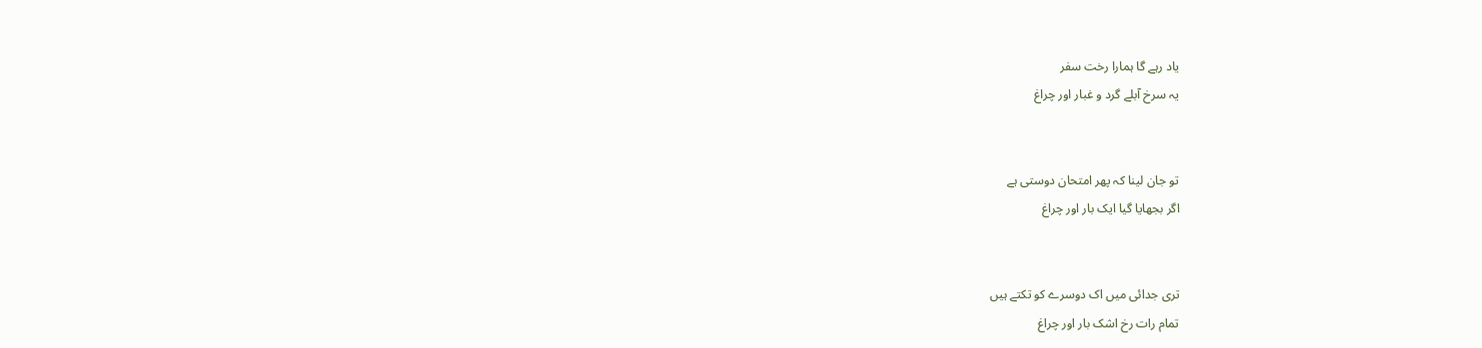یاد رہے گا ہمارا رخت سفر
یہ سرخ آبلے گرد و غبار اور چراغ


تو جان لینا کہ پھر امتحان دوستی ہے
اگر بجھایا گیا ایک بار اور چراغ


تری جدائی میں اک دوسرے کو تکتے ہیں
تمام رات رخ اشک بار اور چراغ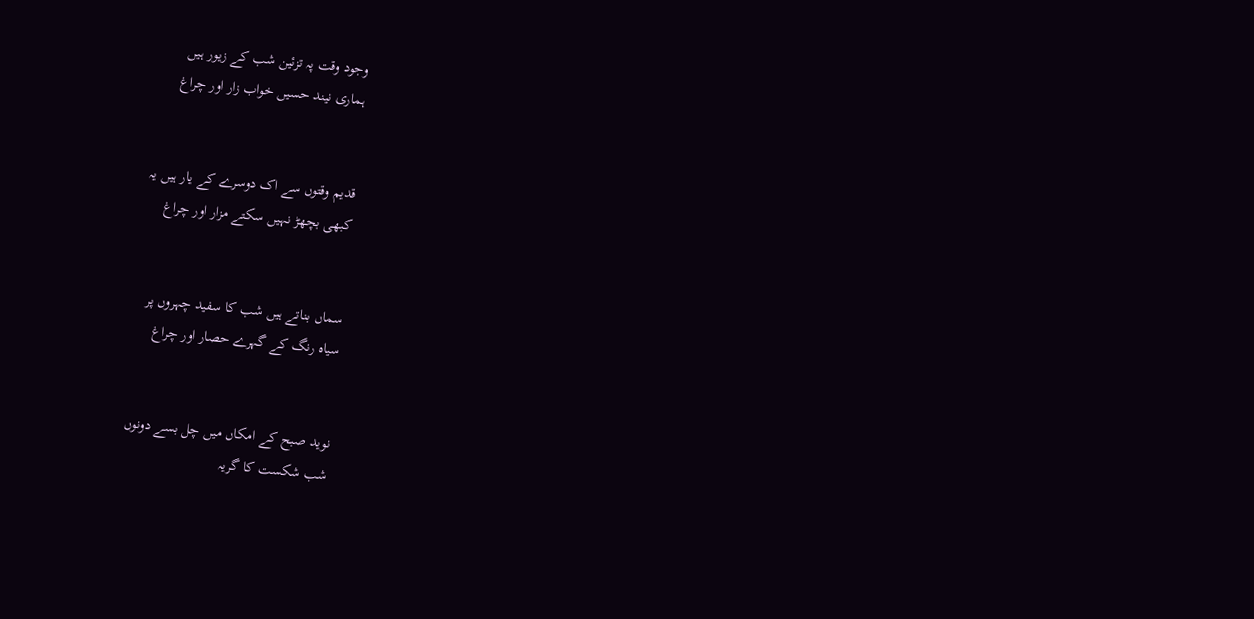وجود وقت پہ تزئین شب کے زیور ہیں
ہماری نیند حسیں خواب زار اور چراغ


قدیم وقتوں سے اک دوسرے کے یار ہیں یہ
کبھی بچھڑ نہیں سکتے مزار اور چراغ


سماں بناتے ہیں شب کا سفید چہروں پر
سیاہ رنگ کے گہرے حصار اور چراغ


نوید صبح کے امکاں میں چل بسے دونوں
شب شکست کا گریہ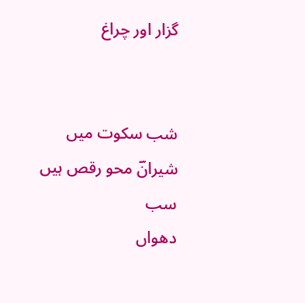گزار اور چراغ


شب سکوت میں شیرانؔ محو رقص ہیں سب
دھواں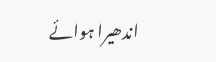اندھیرا ہوائے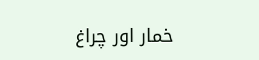خمار اور چراغ